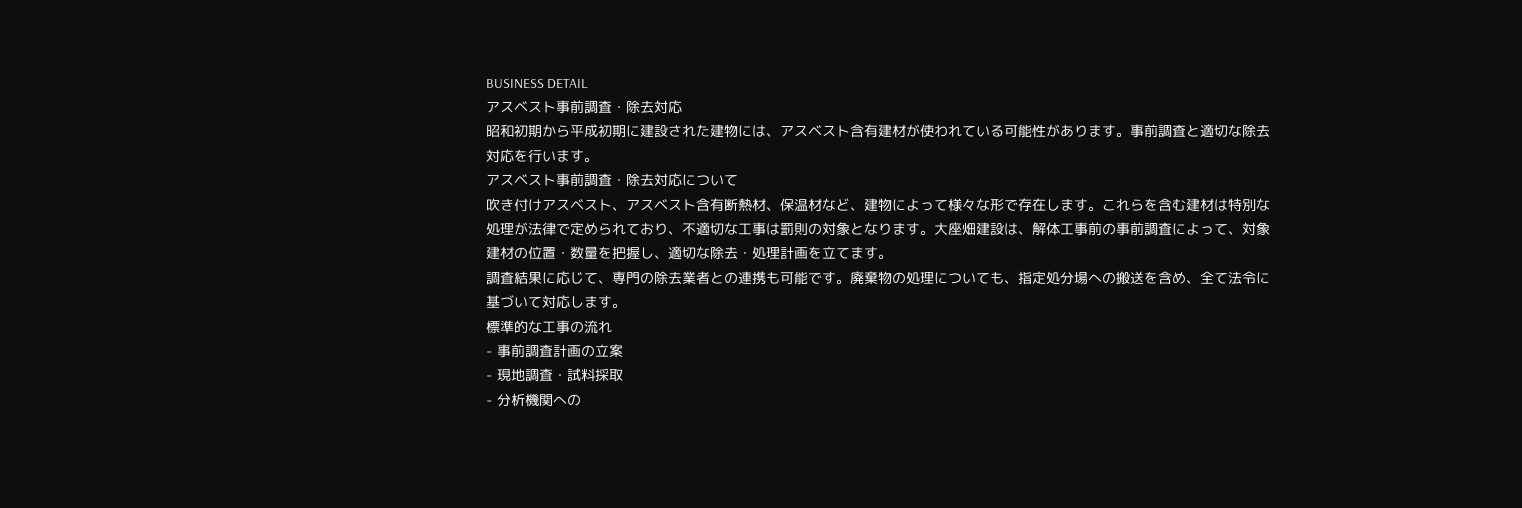BUSINESS DETAIL
アスベスト事前調査・除去対応
昭和初期から平成初期に建設された建物には、アスベスト含有建材が使われている可能性があります。事前調査と適切な除去対応を行います。
アスベスト事前調査・除去対応について
吹き付けアスベスト、アスベスト含有断熱材、保温材など、建物によって様々な形で存在します。これらを含む建材は特別な処理が法律で定められており、不適切な工事は罰則の対象となります。大座畑建設は、解体工事前の事前調査によって、対象建材の位置・数量を把握し、適切な除去・処理計画を立てます。
調査結果に応じて、専門の除去業者との連携も可能です。廃棄物の処理についても、指定処分場への搬送を含め、全て法令に基づいて対応します。
標準的な工事の流れ
- 事前調査計画の立案
- 現地調査・試料採取
- 分析機関への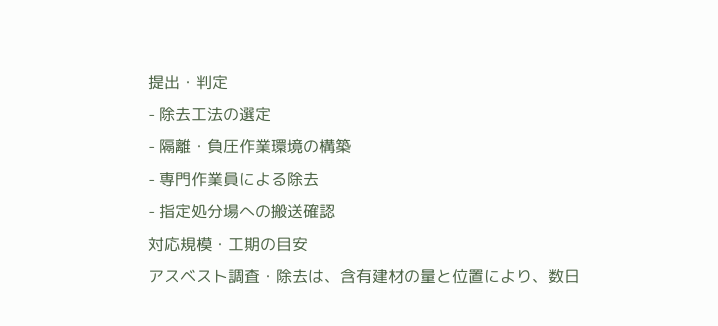提出・判定
- 除去工法の選定
- 隔離・負圧作業環境の構築
- 専門作業員による除去
- 指定処分場への搬送確認
対応規模・工期の目安
アスベスト調査・除去は、含有建材の量と位置により、数日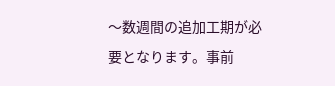〜数週間の追加工期が必要となります。事前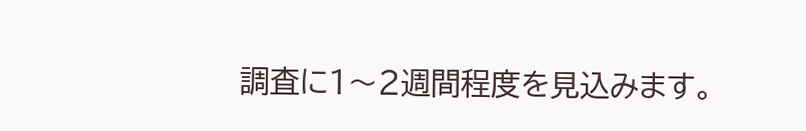調査に1〜2週間程度を見込みます。